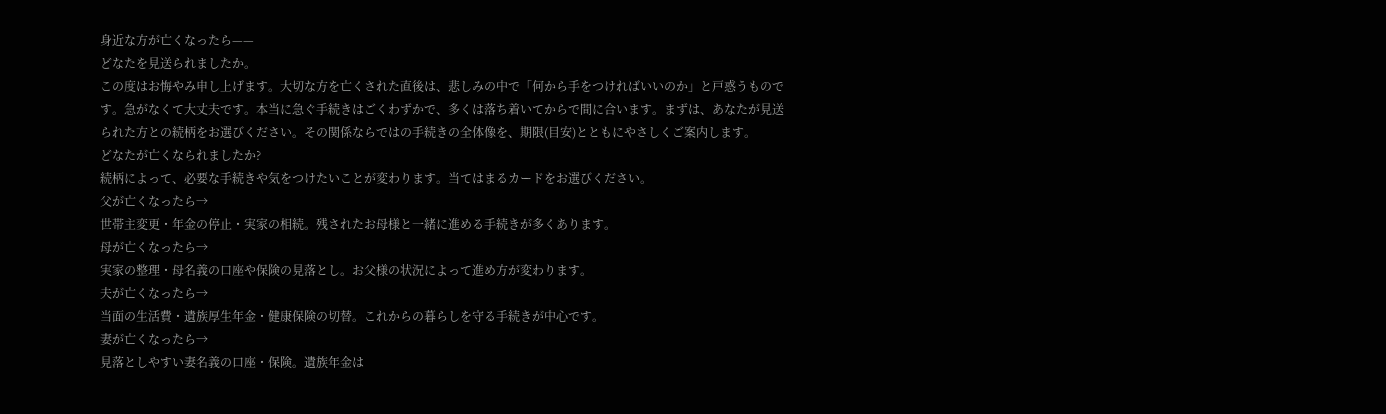身近な方が亡くなったら——
どなたを見送られましたか。
この度はお悔やみ申し上げます。大切な方を亡くされた直後は、悲しみの中で「何から手をつければいいのか」と戸惑うものです。急がなくて大丈夫です。本当に急ぐ手続きはごくわずかで、多くは落ち着いてからで間に合います。まずは、あなたが見送られた方との続柄をお選びください。その関係ならではの手続きの全体像を、期限(目安)とともにやさしくご案内します。
どなたが亡くなられましたか?
続柄によって、必要な手続きや気をつけたいことが変わります。当てはまるカードをお選びください。
父が亡くなったら→
世帯主変更・年金の停止・実家の相続。残されたお母様と一緒に進める手続きが多くあります。
母が亡くなったら→
実家の整理・母名義の口座や保険の見落とし。お父様の状況によって進め方が変わります。
夫が亡くなったら→
当面の生活費・遺族厚生年金・健康保険の切替。これからの暮らしを守る手続きが中心です。
妻が亡くなったら→
見落としやすい妻名義の口座・保険。遺族年金は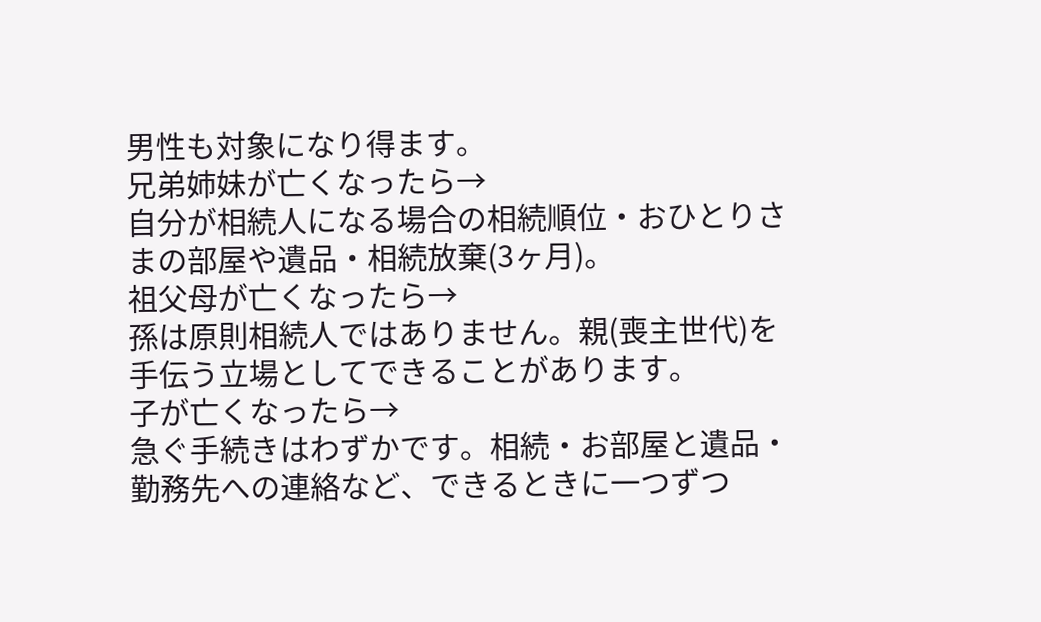男性も対象になり得ます。
兄弟姉妹が亡くなったら→
自分が相続人になる場合の相続順位・おひとりさまの部屋や遺品・相続放棄(3ヶ月)。
祖父母が亡くなったら→
孫は原則相続人ではありません。親(喪主世代)を手伝う立場としてできることがあります。
子が亡くなったら→
急ぐ手続きはわずかです。相続・お部屋と遺品・勤務先への連絡など、できるときに一つずつ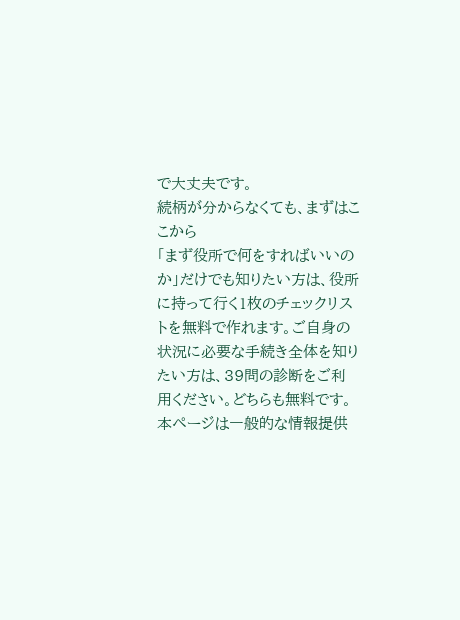で大丈夫です。
続柄が分からなくても、まずはここから
「まず役所で何をすればいいのか」だけでも知りたい方は、役所に持って行く1枚のチェックリストを無料で作れます。ご自身の状況に必要な手続き全体を知りたい方は、39問の診断をご利用ください。どちらも無料です。
本ページは一般的な情報提供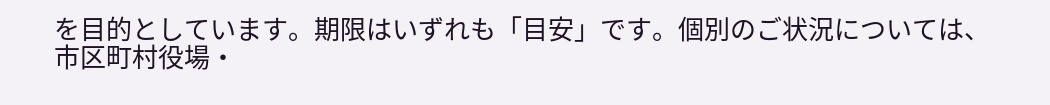を目的としています。期限はいずれも「目安」です。個別のご状況については、市区町村役場・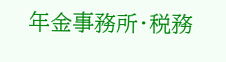年金事務所・税務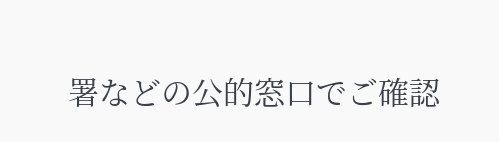署などの公的窓口でご確認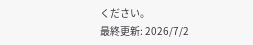ください。
最終更新: 2026/7/2